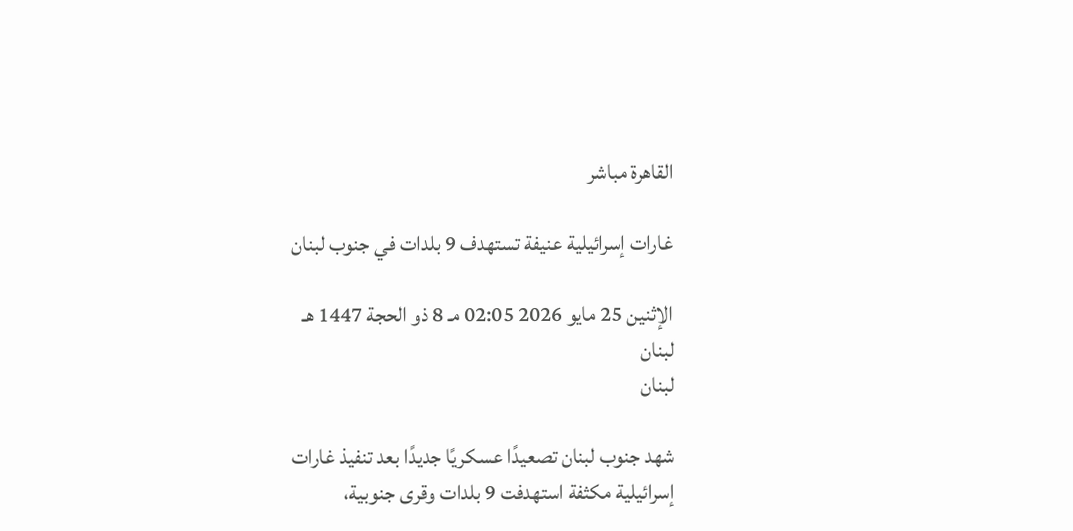القاهرة مباشر

غارات إسرائيلية عنيفة تستهدف 9 بلدات في جنوب لبنان

الإثنين 25 مايو 2026 02:05 مـ 8 ذو الحجة 1447 هـ
لبنان
لبنان

شهد جنوب لبنان تصعيدًا عسكريًا جديدًا بعد تنفيذ غارات إسرائيلية مكثفة استهدفت 9 بلدات وقرى جنوبية،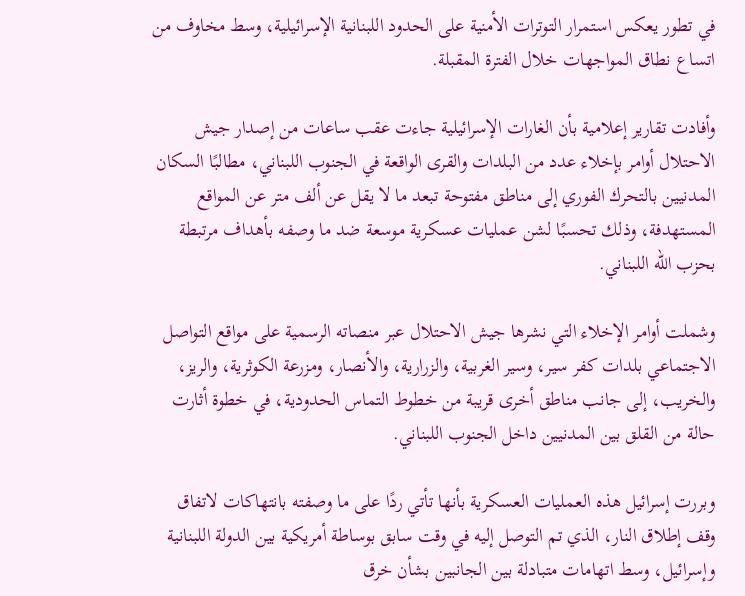في تطور يعكس استمرار التوترات الأمنية على الحدود اللبنانية الإسرائيلية، وسط مخاوف من اتساع نطاق المواجهات خلال الفترة المقبلة.

وأفادت تقارير إعلامية بأن الغارات الإسرائيلية جاءت عقب ساعات من إصدار جيش الاحتلال أوامر بإخلاء عدد من البلدات والقرى الواقعة في الجنوب اللبناني، مطالبًا السكان المدنيين بالتحرك الفوري إلى مناطق مفتوحة تبعد ما لا يقل عن ألف متر عن المواقع المستهدفة، وذلك تحسبًا لشن عمليات عسكرية موسعة ضد ما وصفه بأهداف مرتبطة بحزب الله اللبناني.

وشملت أوامر الإخلاء التي نشرها جيش الاحتلال عبر منصاته الرسمية على مواقع التواصل الاجتماعي بلدات كفر سير، وسير الغربية، والزرارية، والأنصار، ومزرعة الكوثرية، والريز، والخريب، إلى جانب مناطق أخرى قريبة من خطوط التماس الحدودية، في خطوة أثارت حالة من القلق بين المدنيين داخل الجنوب اللبناني.

وبررت إسرائيل هذه العمليات العسكرية بأنها تأتي ردًا على ما وصفته بانتهاكات لاتفاق وقف إطلاق النار، الذي تم التوصل إليه في وقت سابق بوساطة أمريكية بين الدولة اللبنانية وإسرائيل، وسط اتهامات متبادلة بين الجانبين بشأن خرق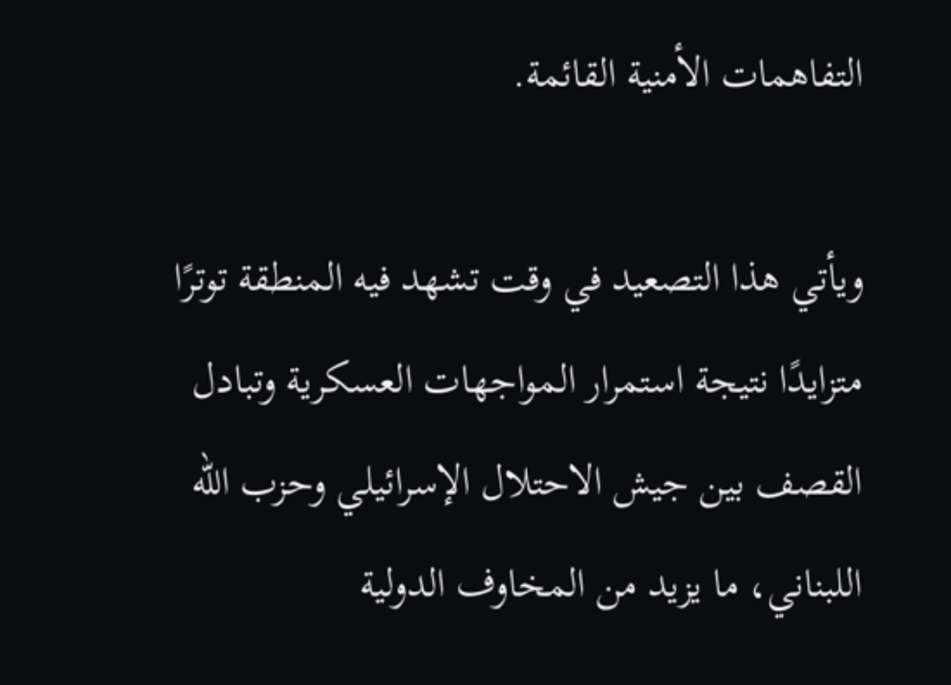التفاهمات الأمنية القائمة.

ويأتي هذا التصعيد في وقت تشهد فيه المنطقة توترًا متزايدًا نتيجة استمرار المواجهات العسكرية وتبادل القصف بين جيش الاحتلال الإسرائيلي وحزب الله اللبناني، ما يزيد من المخاوف الدولية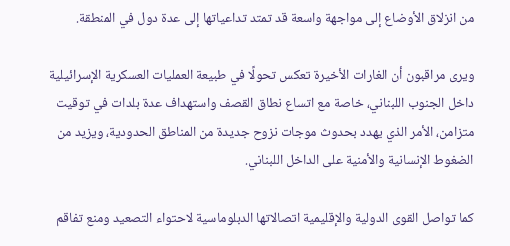من انزلاق الأوضاع إلى مواجهة واسعة قد تمتد تداعياتها إلى عدة دول في المنطقة.

ويرى مراقبون أن الغارات الأخيرة تعكس تحولًا في طبيعة العمليات العسكرية الإسرائيلية داخل الجنوب اللبناني، خاصة مع اتساع نطاق القصف واستهداف عدة بلدات في توقيت متزامن، الأمر الذي يهدد بحدوث موجات نزوح جديدة من المناطق الحدودية، ويزيد من الضغوط الإنسانية والأمنية على الداخل اللبناني.

كما تواصل القوى الدولية والإقليمية اتصالاتها الدبلوماسية لاحتواء التصعيد ومنع تفاقم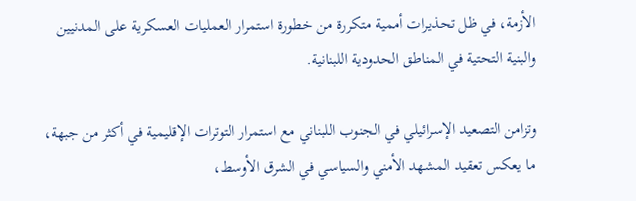الأزمة، في ظل تحذيرات أممية متكررة من خطورة استمرار العمليات العسكرية على المدنيين والبنية التحتية في المناطق الحدودية اللبنانية.

وتزامن التصعيد الإسرائيلي في الجنوب اللبناني مع استمرار التوترات الإقليمية في أكثر من جبهة، ما يعكس تعقيد المشهد الأمني والسياسي في الشرق الأوسط،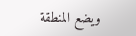ويضع المنطقة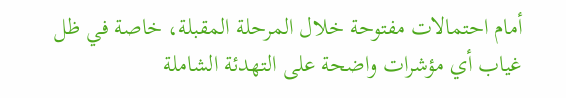أمام احتمالات مفتوحة خلال المرحلة المقبلة، خاصة في ظل غياب أي مؤشرات واضحة على التهدئة الشاملة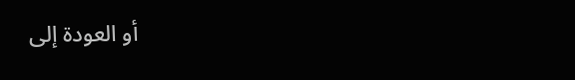أو العودة إلى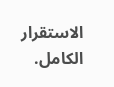الاستقرار الكامل.